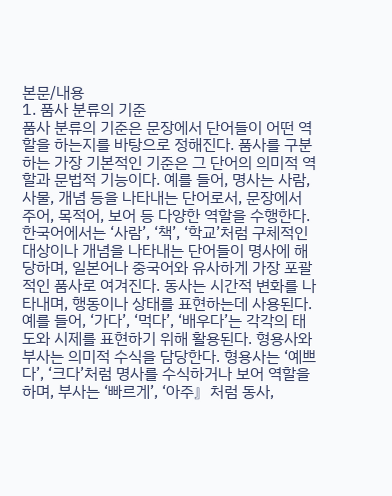본문/내용
1. 품사 분류의 기준
품사 분류의 기준은 문장에서 단어들이 어떤 역할을 하는지를 바탕으로 정해진다. 품사를 구분하는 가장 기본적인 기준은 그 단어의 의미적 역할과 문법적 기능이다. 예를 들어, 명사는 사람, 사물, 개념 등을 나타내는 단어로서, 문장에서 주어, 목적어, 보어 등 다양한 역할을 수행한다. 한국어에서는 ‘사람’, ‘책’, ‘학교’처럼 구체적인 대상이나 개념을 나타내는 단어들이 명사에 해당하며, 일본어나 중국어와 유사하게 가장 포괄적인 품사로 여겨진다. 동사는 시간적 변화를 나타내며, 행동이나 상태를 표현하는데 사용된다. 예를 들어, ‘가다’, ‘먹다’, ‘배우다’는 각각의 태도와 시제를 표현하기 위해 활용된다. 형용사와 부사는 의미적 수식을 담당한다. 형용사는 ‘예쁘다’, ‘크다’처럼 명사를 수식하거나 보어 역할을 하며, 부사는 ‘빠르게’, ‘아주』처럼 동사,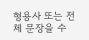형용사 또는 전체 문장을 수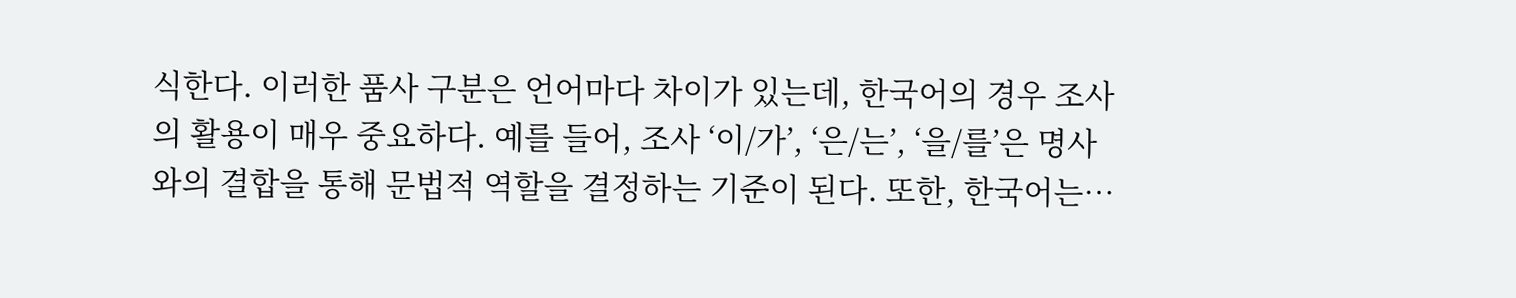식한다. 이러한 품사 구분은 언어마다 차이가 있는데, 한국어의 경우 조사의 활용이 매우 중요하다. 예를 들어, 조사 ‘이/가’, ‘은/는’, ‘을/를’은 명사와의 결합을 통해 문법적 역할을 결정하는 기준이 된다. 또한, 한국어는…